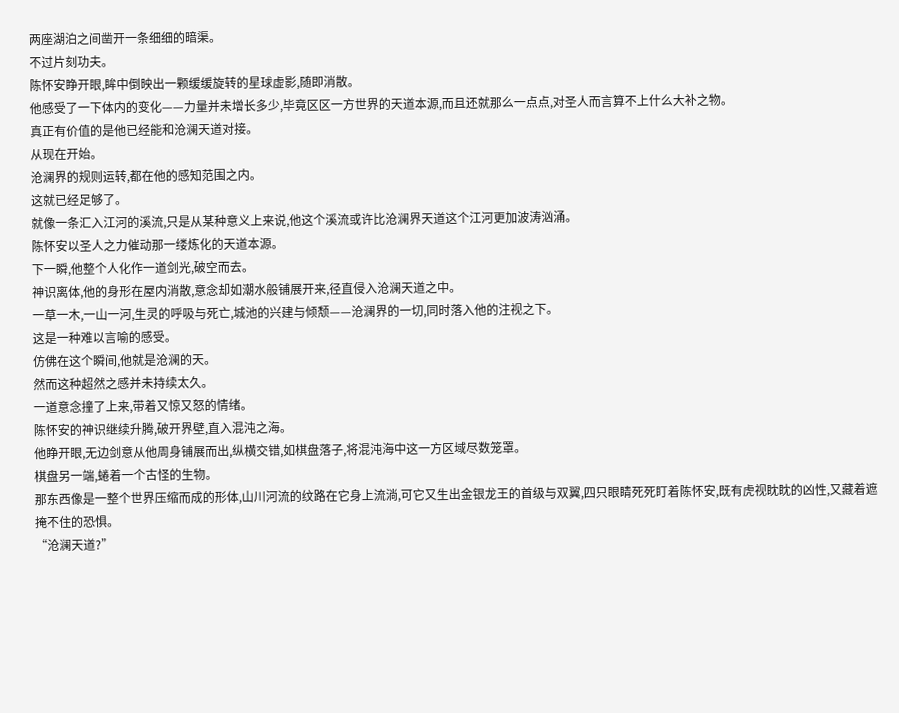两座湖泊之间凿开一条细细的暗渠。
不过片刻功夫。
陈怀安睁开眼,眸中倒映出一颗缓缓旋转的星球虚影,随即消散。
他感受了一下体内的变化——力量并未增长多少,毕竟区区一方世界的天道本源,而且还就那么一点点,对圣人而言算不上什么大补之物。
真正有价值的是他已经能和沧澜天道对接。
从现在开始。
沧澜界的规则运转,都在他的感知范围之内。
这就已经足够了。
就像一条汇入江河的溪流,只是从某种意义上来说,他这个溪流或许比沧澜界天道这个江河更加波涛汹涌。
陈怀安以圣人之力催动那一缕炼化的天道本源。
下一瞬,他整个人化作一道剑光,破空而去。
神识离体,他的身形在屋内消散,意念却如潮水般铺展开来,径直侵入沧澜天道之中。
一草一木,一山一河,生灵的呼吸与死亡,城池的兴建与倾颓——沧澜界的一切,同时落入他的注视之下。
这是一种难以言喻的感受。
仿佛在这个瞬间,他就是沧澜的天。
然而这种超然之感并未持续太久。
一道意念撞了上来,带着又惊又怒的情绪。
陈怀安的神识继续升腾,破开界壁,直入混沌之海。
他睁开眼,无边剑意从他周身铺展而出,纵横交错,如棋盘落子,将混沌海中这一方区域尽数笼罩。
棋盘另一端,蜷着一个古怪的生物。
那东西像是一整个世界压缩而成的形体,山川河流的纹路在它身上流淌,可它又生出金银龙王的首级与双翼,四只眼睛死死盯着陈怀安,既有虎视眈眈的凶性,又藏着遮掩不住的恐惧。
“沧澜天道?”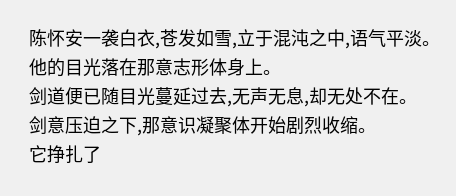陈怀安一袭白衣,苍发如雪,立于混沌之中,语气平淡。
他的目光落在那意志形体身上。
剑道便已随目光蔓延过去,无声无息,却无处不在。
剑意压迫之下,那意识凝聚体开始剧烈收缩。
它挣扎了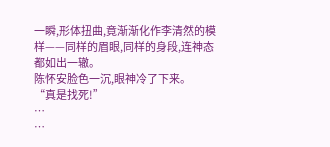一瞬,形体扭曲,竟渐渐化作李清然的模样——同样的眉眼,同样的身段,连神态都如出一辙。
陈怀安脸色一沉,眼神冷了下来。
“真是找死!”
…
…